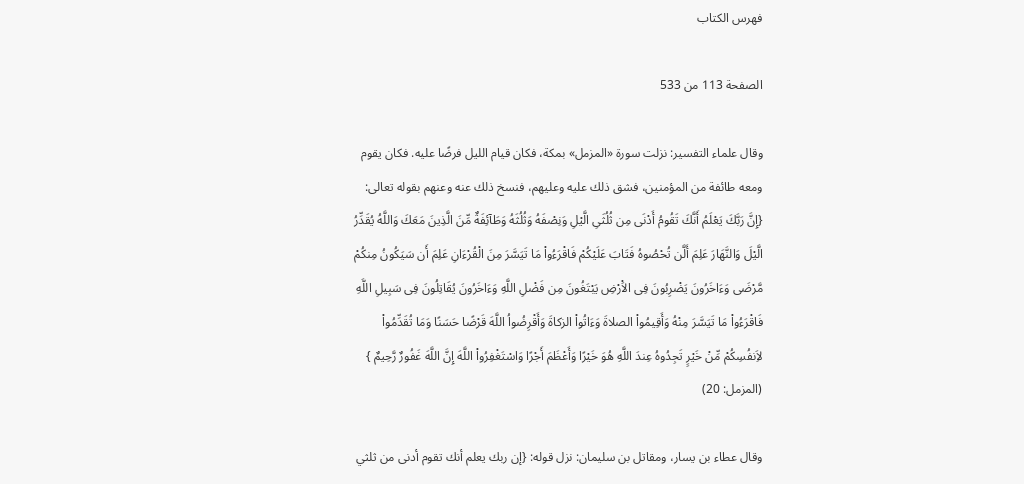فهرس الكتاب

الصفحة 113 من 533

وقال علماء التفسير: نزلت سورة «المزمل» بمكة، فكان قيام الليل فرضًا عليه. فكان يقوم ومعه طائفة من المؤمنين، فشق ذلك عليه وعليهم، فنسخ ذلك عنه وعنهم بقوله تعالى: {إِنَّ رَبَّكَ يَعْلَمُ أَنَّكَ تَقُومُ أَدْنَى مِن ثُلُثَىِ الَّيْلِ وَنِصْفَهُ وَثُلُثَهُ وَطَآئِفَةٌ مِّنَ الَّذِينَ مَعَكَ وَاللَّهُ يُقَدِّرُ الَّيْلَ وَالنَّهَارَ عَلِمَ أَلَّن تُحْصُوهُ فَتَابَ عَلَيْكُمْ فَاقْرَءُواْ مَا تَيَسَّرَ مِنَ الْقُرْءَانِ عَلِمَ أَن سَيَكُونُ مِنكُمْ مَّرْضَى وَءَاخَرُونَ يَضْرِبُونَ فِى الاَْرْضِ يَبْتَغُونَ مِن فَضْلِ اللَّهِ وَءَاخَرُونَ يُقَاتِلُونَ فِى سَبِيلِ اللَّهِ فَاقْرَءُواْ مَا تَيَسَّرَ مِنْهُ وَأَقِيمُواْ الصلاةَ وَءَاتُواْ الزكاةَ وَأَقْرِضُواُ اللَّهَ قَرْضًا حَسَنًا وَمَا تُقَدِّمُواْ لاَِنفُسِكُمْ مِّنْ خَيْرٍ تَجِدُوهُ عِندَ اللَّهِ هُوَ خَيْرًا وَأَعْظَمَ أَجْرًا وَاسْتَغْفِرُواْ اللَّهَ إِنَّ اللَّهَ غَفُورٌ رَّحِيمٌ } (المزمل: 20)

وقال عطاء بن يسار، ومقاتل بن سليمان: نزل قوله: {إن ربك يعلم أنك تقوم أدنى من ثلثي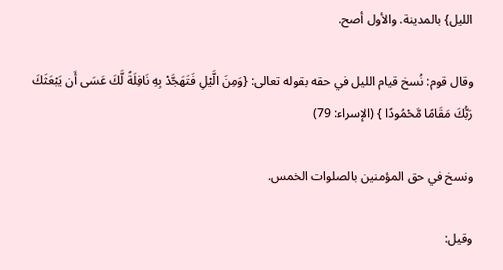الليل} بالمدينة. والأول أصح.

وقال قوم: نُسخ قيام الليل في حقه بقوله تعالى: {وَمِنَ الَّيْلِ فَتَهَجَّدْ بِهِ نَافِلَةً لَّكَ عَسَى أَن يَبْعَثَكَ رَبُّكَ مَقَامًا مَّحْمُودًا } (الإسراء: 79)

ونسخ في حق المؤمنين بالصلوات الخمس.

وقيل: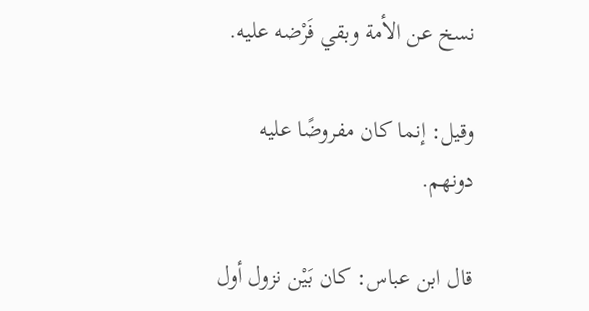نسخ عن الأمة وبقي فَرْضه عليه.

وقيل: إنما كان مفروضًا عليه دونهم.

قال ابن عباس: كان بَيْن نزول أول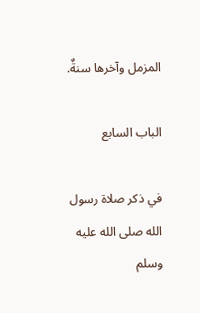المزمل وآخرها سنةٌ.

الباب السابع

في ذكر صلاة رسول الله صلى الله عليه وسلم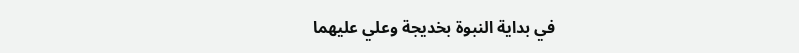في بداية النبوة بخديجة وعلي عليهما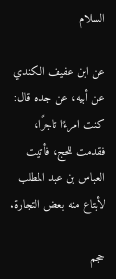السلام

عن ابن عفيف الكندي عن أبيه، عن جده قال: كنت امرءًا تاجرًا، فقدمت للحج، فأتيت العباس بن عبد المطلب لأبتاع منه بعض التجارة.

حجم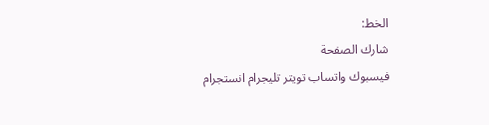الخط:
شارك الصفحة
فيسبوك واتساب تويتر تليجرام انستجرام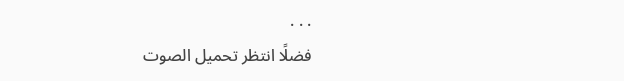. . .
فضلًا انتظر تحميل الصوت